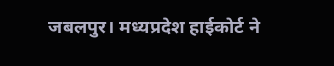जबलपुर। मध्यप्रदेश हाईकोर्ट ने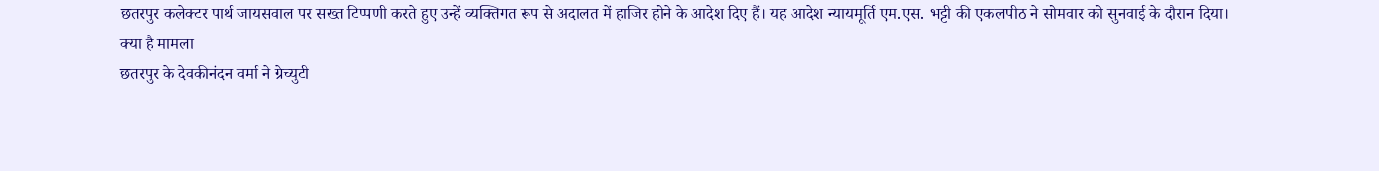छतरपुर कलेक्टर पार्थ जायसवाल पर सख्त टिप्पणी करते हुए उन्हें व्यक्तिगत रूप से अदालत में हाजिर होने के आदेश दिए हैं। यह आदेश न्यायमूर्ति एम.एस. भट्टी की एकलपीठ ने सोमवार को सुनवाई के दौरान दिया।
क्या है मामला
छतरपुर के देवकीनंदन वर्मा ने ग्रेच्युटी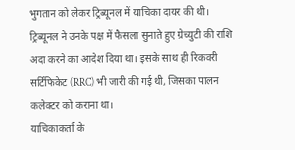भुगतान को लेकर ट्रिब्यूनल में याचिका दायर की थी। ट्रिब्यूनल ने उनके पक्ष में फैसला सुनाते हुए ग्रेच्युटी की राशि अदा करने का आदेश दिया था। इसके साथ ही रिकवरी सर्टिफिकेट (RRC) भी जारी की गई थी, जिसका पालन कलेक्टर को कराना था।
याचिकाकर्ता के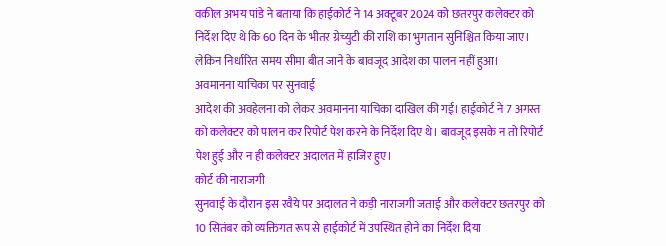वकील अभय पांडे ने बताया कि हाईकोर्ट ने 14 अक्टूबर 2024 को छतरपुर कलेक्टर को निर्देश दिए थे कि 60 दिन के भीतर ग्रेच्युटी की राशि का भुगतान सुनिश्चित किया जाए। लेकिन निर्धारित समय सीमा बीत जाने के बावजूद आदेश का पालन नहीं हुआ।
अवमानना याचिका पर सुनवाई
आदेश की अवहेलना को लेकर अवमानना याचिका दाखिल की गई। हाईकोर्ट ने 7 अगस्त को कलेक्टर को पालन कर रिपोर्ट पेश करने के निर्देश दिए थे। बावजूद इसके न तो रिपोर्ट पेश हुई और न ही कलेक्टर अदालत में हाजिर हुए।
कोर्ट की नाराजगी
सुनवाई के दौरान इस रवैये पर अदालत ने कड़ी नाराजगी जताई और कलेक्टर छतरपुर को 10 सितंबर को व्यक्तिगत रूप से हाईकोर्ट में उपस्थित होने का निर्देश दिया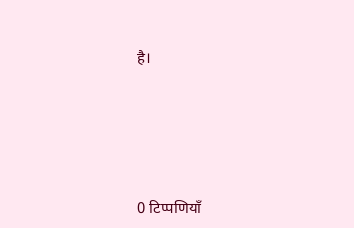है।




0 टिप्पणियाँ